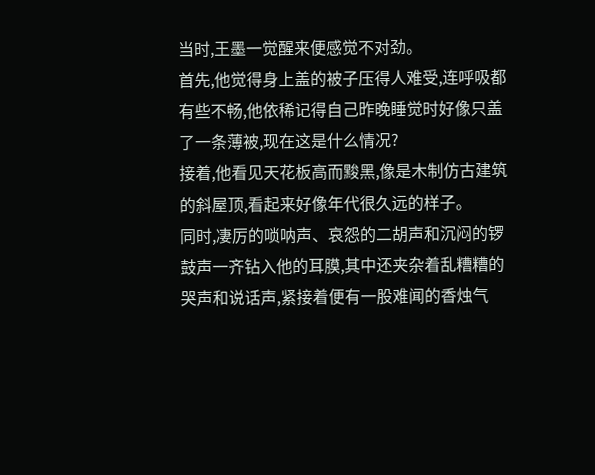当时,王墨一觉醒来便感觉不对劲。
首先,他觉得身上盖的被子压得人难受,连呼吸都有些不畅,他依稀记得自己昨晚睡觉时好像只盖了一条薄被,现在这是什么情况?
接着,他看见天花板高而黢黑,像是木制仿古建筑的斜屋顶,看起来好像年代很久远的样子。
同时,凄厉的唢呐声、哀怨的二胡声和沉闷的锣鼓声一齐钻入他的耳膜,其中还夹杂着乱糟糟的哭声和说话声,紧接着便有一股难闻的香烛气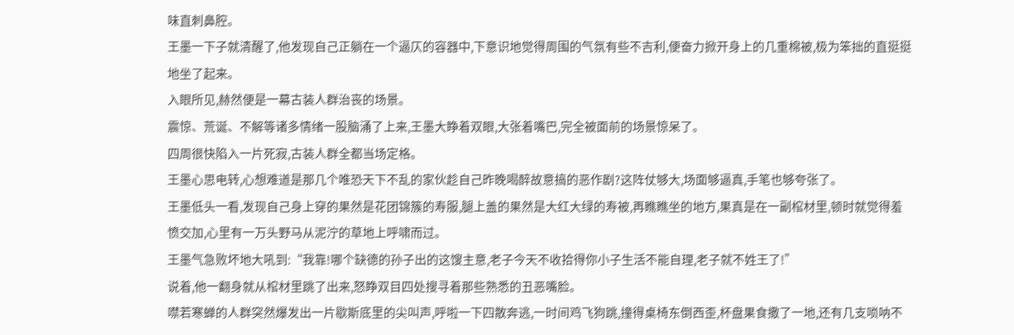味直刺鼻腔。
王墨一下子就清醒了,他发现自己正躺在一个逼仄的容器中,下意识地觉得周围的气氛有些不吉利,便奋力掀开身上的几重棉被,极为笨拙的直挺挺地坐了起来。
入眼所见,赫然便是一幕古装人群治丧的场景。
震惊、荒诞、不解等诸多情绪一股脑涌了上来,王墨大睁着双眼,大张着嘴巴,完全被面前的场景惊呆了。
四周很快陷入一片死寂,古装人群全都当场定格。
王墨心思电转,心想难道是那几个唯恐天下不乱的家伙趁自己昨晚喝醉故意搞的恶作剧?这阵仗够大,场面够逼真,手笔也够夸张了。
王墨低头一看,发现自己身上穿的果然是花团锦簇的寿服,腿上盖的果然是大红大绿的寿被,再瞧瞧坐的地方,果真是在一副棺材里,顿时就觉得羞愤交加,心里有一万头野马从泥泞的草地上呼啸而过。
王墨气急败坏地大吼到:“我靠!哪个缺德的孙子出的这馊主意,老子今天不收拾得你小子生活不能自理,老子就不姓王了!”
说着,他一翻身就从棺材里跳了出来,怒睁双目四处搜寻着那些熟悉的丑恶嘴脸。
噤若寒蝉的人群突然爆发出一片歇斯底里的尖叫声,呼啦一下四散奔逃,一时间鸡飞狗跳,撞得桌椅东倒西歪,杯盘果食撒了一地,还有几支唢呐不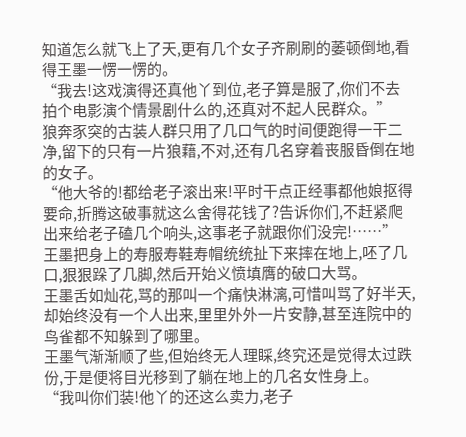知道怎么就飞上了天,更有几个女子齐刷刷的萎顿倒地,看得王墨一愣一愣的。
“我去!这戏演得还真他丫到位,老子算是服了,你们不去拍个电影演个情景剧什么的,还真对不起人民群众。”
狼奔豕突的古装人群只用了几口气的时间便跑得一干二净,留下的只有一片狼藉,不对,还有几名穿着丧服昏倒在地的女子。
“他大爷的!都给老子滚出来!平时干点正经事都他娘抠得要命,折腾这破事就这么舍得花钱了?告诉你们,不赶紧爬出来给老子磕几个响头,这事老子就跟你们没完!……”
王墨把身上的寿服寿鞋寿帽统统扯下来摔在地上,呸了几口,狠狠跺了几脚,然后开始义愤填膺的破口大骂。
王墨舌如灿花,骂的那叫一个痛快淋漓,可惜叫骂了好半天,却始终没有一个人出来,里里外外一片安静,甚至连院中的鸟雀都不知躲到了哪里。
王墨气渐渐顺了些,但始终无人理睬,终究还是觉得太过跌份,于是便将目光移到了躺在地上的几名女性身上。
“我叫你们装!他丫的还这么卖力,老子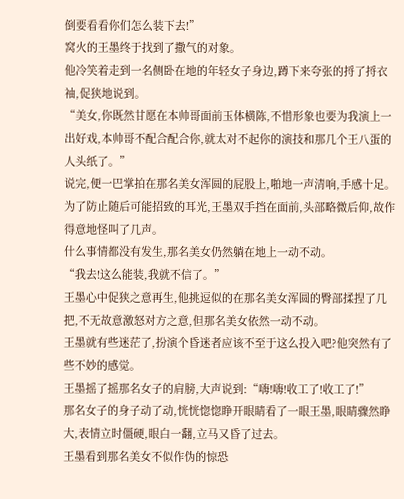倒要看看你们怎么装下去!”
窝火的王墨终于找到了撒气的对象。
他冷笑着走到一名侧卧在地的年轻女子身边,蹲下来夸张的捋了捋衣袖,促狭地说到。
“美女,你既然甘愿在本帅哥面前玉体横陈,不惜形象也要为我演上一出好戏,本帅哥不配合配合你,就太对不起你的演技和那几个王八蛋的人头纸了。”
说完,便一巴掌拍在那名美女浑圆的屁股上,啪地一声清响,手感十足。
为了防止随后可能招致的耳光,王墨双手挡在面前,头部略微后仰,故作得意地怪叫了几声。
什么事情都没有发生,那名美女仍然躺在地上一动不动。
“我去!这么能装,我就不信了。”
王墨心中促狭之意再生,他挑逗似的在那名美女浑圆的臀部揉捏了几把,不无故意激怒对方之意,但那名美女依然一动不动。
王墨就有些迷茫了,扮演个昏迷者应该不至于这么投入吧?他突然有了些不妙的感觉。
王墨摇了摇那名女子的肩膀,大声说到:“嗨!嗨!收工了!收工了!”
那名女子的身子动了动,恍恍惚惚睁开眼睛看了一眼王墨,眼睛骤然睁大,表情立时僵硬,眼白一翻,立马又昏了过去。
王墨看到那名美女不似作伪的惊恐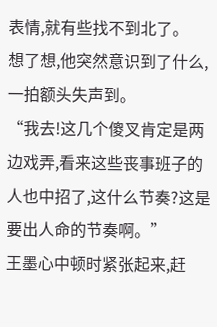表情,就有些找不到北了。
想了想,他突然意识到了什么,一拍额头失声到。
“我去!这几个傻叉肯定是两边戏弄,看来这些丧事班子的人也中招了,这什么节奏?这是要出人命的节奏啊。”
王墨心中顿时紧张起来,赶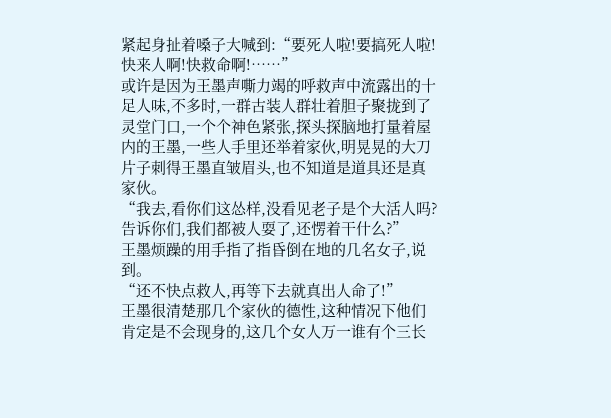紧起身扯着嗓子大喊到:“要死人啦!要搞死人啦!快来人啊!快救命啊!……”
或许是因为王墨声嘶力竭的呼救声中流露出的十足人味,不多时,一群古装人群壮着胆子聚拢到了灵堂门口,一个个神色紧张,探头探脑地打量着屋内的王墨,一些人手里还举着家伙,明晃晃的大刀片子刺得王墨直皱眉头,也不知道是道具还是真家伙。
“我去,看你们这怂样,没看见老子是个大活人吗?告诉你们,我们都被人耍了,还愣着干什么?”
王墨烦躁的用手指了指昏倒在地的几名女子,说到。
“还不快点救人,再等下去就真出人命了!”
王墨很清楚那几个家伙的德性,这种情况下他们肯定是不会现身的,这几个女人万一谁有个三长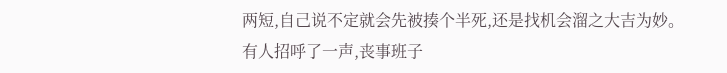两短,自己说不定就会先被揍个半死,还是找机会溜之大吉为妙。
有人招呼了一声,丧事班子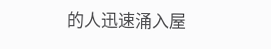的人迅速涌入屋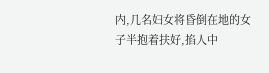内,几名妇女将昏倒在地的女子半抱着扶好,掐人中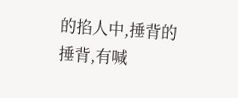的掐人中,捶背的捶背,有喊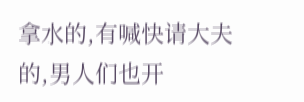拿水的,有喊快请大夫的,男人们也开